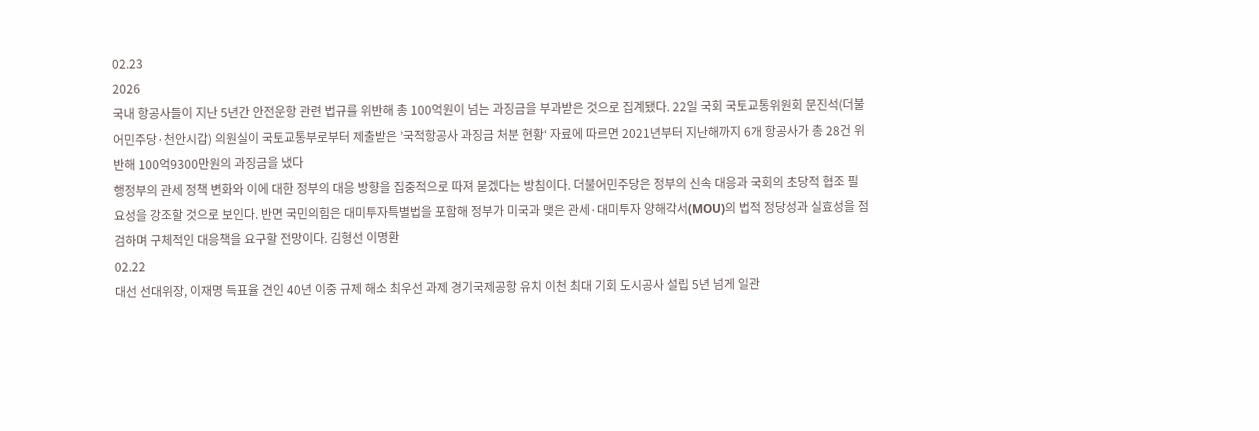02.23
2026
국내 항공사들이 지난 5년간 안전운항 관련 법규를 위반해 총 100억원이 넘는 과징금을 부과받은 것으로 집계됐다. 22일 국회 국토교통위원회 문진석(더불어민주당·천안시갑) 의원실이 국토교통부로부터 제출받은 ’국적항공사 과징금 처분 현황‘ 자료에 따르면 2021년부터 지난해까지 6개 항공사가 총 28건 위반해 100억9300만원의 과징금을 냈다
행정부의 관세 정책 변화와 이에 대한 정부의 대응 방향을 집중적으로 따져 묻겠다는 방침이다. 더불어민주당은 정부의 신속 대응과 국회의 초당적 협조 필요성을 강조할 것으로 보인다. 반면 국민의힘은 대미투자특별법을 포함해 정부가 미국과 맺은 관세·대미투자 양해각서(MOU)의 법적 정당성과 실효성을 점검하며 구체적인 대응책을 요구할 전망이다. 김형선 이명환
02.22
대선 선대위장, 이재명 득표율 견인 40년 이중 규제 해소 최우선 과제 경기국제공항 유치 이천 최대 기회 도시공사 설립 5년 넘게 일관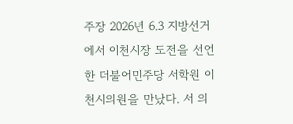주장 2026년 6.3 지방선거에서 이천시장 도전을 선언한 더불어민주당 서학원 이천시의원을 만났다. 서 의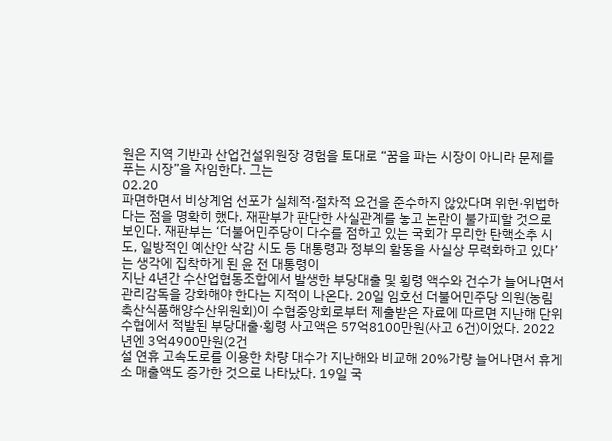원은 지역 기반과 산업건설위원장 경험을 토대로 “꿈을 파는 시장이 아니라 문제를 푸는 시장”을 자임한다. 그는
02.20
파면하면서 비상계엄 선포가 실체적·절차적 요건을 준수하지 않았다며 위헌·위법하다는 점을 명확히 했다. 재판부가 판단한 사실관계를 놓고 논란이 불가피할 것으로 보인다. 재판부는 ‘더불어민주당이 다수를 점하고 있는 국회가 무리한 탄핵소추 시도, 일방적인 예산안 삭감 시도 등 대통령과 정부의 활동을 사실상 무력화하고 있다’는 생각에 집착하게 된 윤 전 대통령이
지난 4년간 수산업협동조합에서 발생한 부당대출 및 횡령 액수와 건수가 늘어나면서 관리감독을 강화해야 한다는 지적이 나온다. 20일 임호선 더불어민주당 의원(농림축산식품해양수산위원회)이 수협중앙회로부터 제출받은 자료에 따르면 지난해 단위 수협에서 적발된 부당대출·횡령 사고액은 57억8100만원(사고 6건)이었다. 2022년엔 3억4900만원(2건
설 연휴 고속도로를 이용한 차량 대수가 지난해와 비교해 20%가량 늘어나면서 휴게소 매출액도 증가한 것으로 나타났다. 19일 국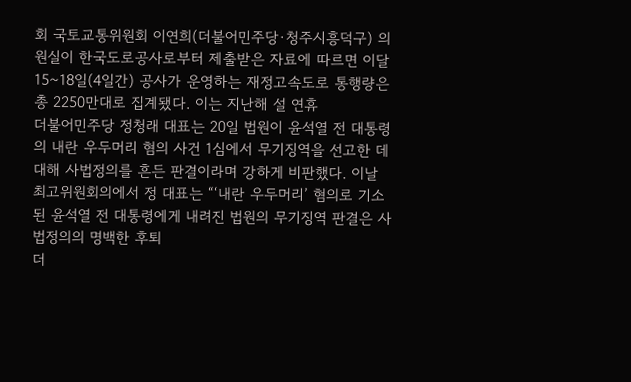회 국토교통위원회 이연희(더불어민주당·청주시흥덕구) 의원실이 한국도로공사로부터 제출받은 자료에 따르면 이달 15~18일(4일간) 공사가 운영하는 재정고속도로 통행량은 총 2250만대로 집계됐다. 이는 지난해 설 연휴
더불어민주당 정청래 대표는 20일 법원이 윤석열 전 대통령의 내란 우두머리 혐의 사건 1심에서 무기징역을 선고한 데 대해 사법정의를 흔든 판결이라며 강하게 비판했다. 이날 최고위원회의에서 정 대표는 “‘내란 우두머리’ 혐의로 기소된 윤석열 전 대통령에게 내려진 법원의 무기징역 판결은 사법정의의 명백한 후퇴
더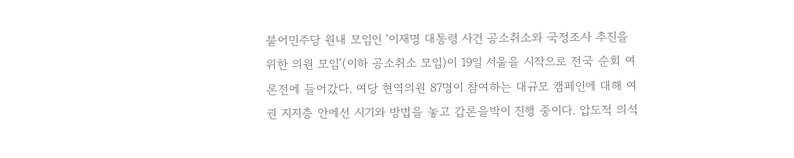불어민주당 원내 모임인 ‘이재명 대통령 사건 공소취소와 국정조사 추진을 위한 의원 모임’(이하 공소취소 모임)이 19일 서울을 시작으로 전국 순회 여론전에 들어갔다. 여당 현역의원 87명이 참여하는 대규모 캠페인에 대해 여권 지지층 안에선 시기와 방법을 놓고 갑론을박이 진행 중이다. 압도적 의석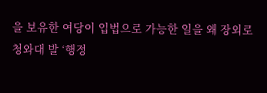을 보유한 여당이 입법으로 가능한 일을 왜 장외로
청와대 발 ‘행정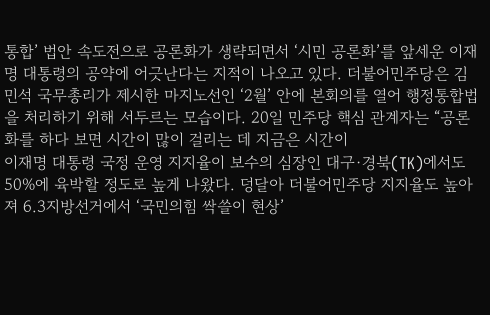통합’ 법안 속도전으로 공론화가 생략되면서 ‘시민 공론화’를 앞세운 이재명 대통령의 공약에 어긋난다는 지적이 나오고 있다. 더불어민주당은 김민석 국무총리가 제시한 마지노선인 ‘2월’ 안에 본회의를 열어 행정통합법을 처리하기 위해 서두르는 모습이다. 20일 민주당 핵심 관계자는 “공론화를 하다 보면 시간이 많이 걸리는 데 지금은 시간이
이재명 대통령 국정 운영 지지율이 보수의 심장인 대구·경북(TK)에서도 50%에 육박할 정도로 높게 나왔다. 덩달아 더불어민주당 지지율도 높아져 6.3지방선거에서 ‘국민의힘 싹쓸이 현상’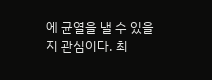에 균열을 낼 수 있을지 관심이다. 최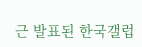근 발표된 한국갤럽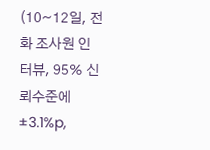(10~12일, 전화 조사원 인터뷰, 95% 신뢰수준에 ±3.1%p,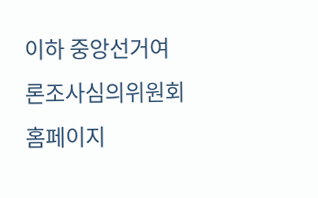이하 중앙선거여론조사심의위원회 홈페이지